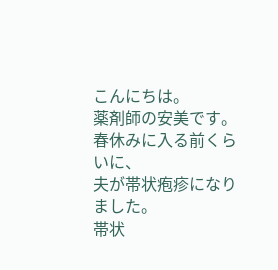こんにちは。
薬剤師の安美です。
春休みに入る前くらいに、
夫が帯状疱疹になりました。
帯状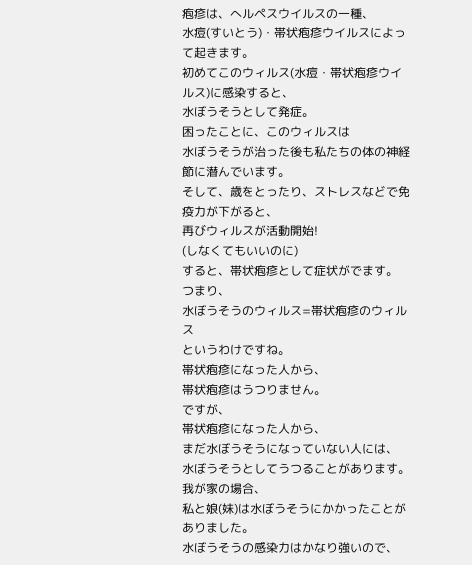疱疹は、へルペスウイルスの一種、
水痘(すいとう)・帯状疱疹ウイルスによって起きます。
初めてこのウィルス(水痘・帯状疱疹ウイルス)に感染すると、
水ぼうそうとして発症。
困ったことに、このウィルスは
水ぼうそうが治った後も私たちの体の神経節に潜んでいます。
そして、歳をとったり、ストレスなどで免疫力が下がると、
再びウィルスが活動開始!
(しなくてもいいのに)
すると、帯状疱疹として症状がでます。
つまり、
水ぼうそうのウィルス=帯状疱疹のウィルス
というわけですね。
帯状疱疹になった人から、
帯状疱疹はうつりません。
ですが、
帯状疱疹になった人から、
まだ水ぼうそうになっていない人には、
水ぼうそうとしてうつることがあります。
我が家の場合、
私と娘(妹)は水ぼうそうにかかったことがありました。
水ぼうそうの感染力はかなり強いので、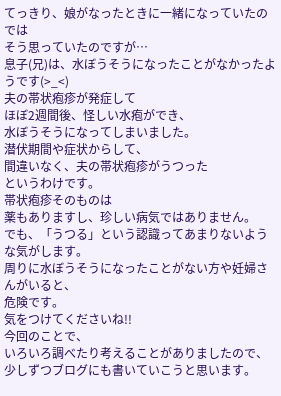てっきり、娘がなったときに一緒になっていたのでは
そう思っていたのですが…
息子(兄)は、水ぼうそうになったことがなかったようです(>_<)
夫の帯状疱疹が発症して
ほぼ2週間後、怪しい水疱ができ、
水ぼうそうになってしまいました。
潜伏期間や症状からして、
間違いなく、夫の帯状疱疹がうつった
というわけです。
帯状疱疹そのものは
薬もありますし、珍しい病気ではありません。
でも、「うつる」という認識ってあまりないような気がします。
周りに水ぼうそうになったことがない方や妊婦さんがいると、
危険です。
気をつけてくださいね!!
今回のことで、
いろいろ調べたり考えることがありましたので、
少しずつブログにも書いていこうと思います。